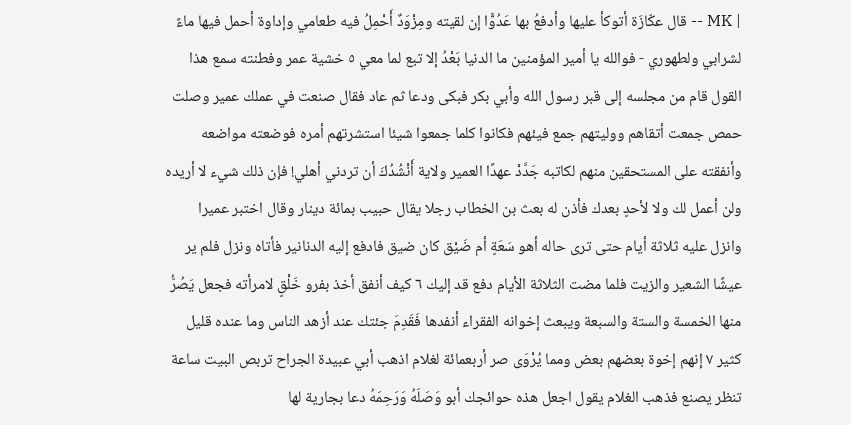| MK -- قال عكّازَة أتوكأ عليها وأدفعُ بها عَدُوًّا إن لقيته ومِزْوَدٌ أَحْمِلُ فيه طعامي وإداوة أحمل فيها ماءً لشرابي ولطهوري - فوالله يا أمير المؤمنين ما الدنيا بَعْدُ إلا تبع لما معي ٥ خشية عمر وفطنته سمع هذا القول قام من مجلسه إلى قبر رسول الله وأبي بكر فبكى ودعا ثم عاد فقال صنعت في عملك عمير وصلت حمص جمعت أتقاهم ووليتهم جمع فيئهم فكانوا كلما جمعوا شيئا استشرتهم أمره فوضعته مواضعه وأنفقته على المستحقين منهم لكاتبه جَدَّدْ عهدًا العمير ولاية أَنْشُدُكَ أن تردني أهلي! فإن ذلك شيء لا أريده ولن أعمل لك ولا لأحدٍ بعدك فأذن له بعث بن الخطاب رجلا يقال حبيب بمائة دينار وقال اختبر عميرا وانزل عليه ثلاثة أيام حتى ترى حاله أهو سَعَةٍ أم ضَيْق كان ضيق فادفع إليه الدنانير فأتاه ونزل فلم ير عيشًا الشعير والزيت فلما مضت الثلاثة الأيام دفع قد إليك ٦ كيف أنفق أخذ بفرو خَلْقٍ لامرأته فجعل يَصُرُّ منها الخمسة والستة والسبعة ويبعث إخوانه الفقراء أنفدها فَقَدِمَ جئتك عند أزهد الناس وما عنده قليل كثير ۷ إنهم إخوة بعضهم بعض ومما يُرْوَى صر أربعمائة لغلام اذهب أبي عبيدة الجراح تربص البيت ساعة تنظر يصنع فذهب الغلام يقول اجعل هذه حوائجك أبو وَصَلَهُ وَرَحِمَهُ دعا بجارية لها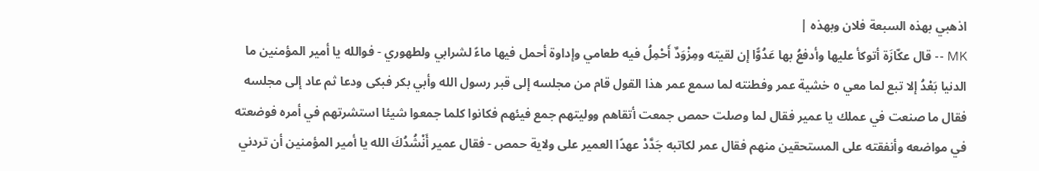اذهبي بهذه السبعة فلان وبهذه |
MK -- قال عكّازَة أتوكأ عليها وأدفعُ بها عَدُوًّا إن لقيته ومِزْوَدٌ أَحْمِلُ فيه طعامي وإداوة أحمل فيها ماءً لشرابي ولطهوري - فوالله يا أمير المؤمنين ما الدنيا بَعْدُ إلا تبع لما معي ٥ خشية عمر وفطنته لما سمع عمر هذا القول قام من مجلسه إلى قبر رسول الله وأبي بكر فبكى ودعا ثم عاد إلى مجلسه فقال ما صنعت في عملك يا عمير فقال لما وصلت حمص جمعت أتقاهم ووليتهم جمع فيئهم فكانوا كلما جمعوا شيئا استشرتهم في أمره فوضعته في مواضعه وأنفقته على المستحقين منهم فقال عمر لكاتبه جَدَّدْ عهدًا العمير على ولاية حمص - فقال عمير أَنْشُدُكَ الله يا أمير المؤمنين أن تردني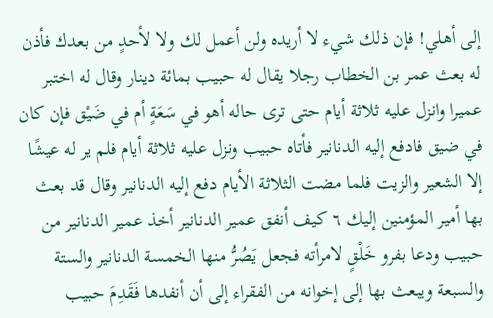إلى أهلي! فإن ذلك شيء لا أريده ولن أعمل لك ولا لأحدٍ من بعدك فأذن له بعث عمر بن الخطاب رجلا يقال له حبيب بمائة دينار وقال له اختبر عميرا وانزل عليه ثلاثة أيام حتى ترى حاله أهو في سَعَةٍ أم في ضَيْق فإن كان في ضيق فادفع إليه الدنانير فأتاه حبيب ونزل عليه ثلاثة أيام فلم ير له عيشًا إلا الشعير والزيت فلما مضت الثلاثة الأيام دفع إليه الدنانير وقال قد بعث بها أمير المؤمنين إليك ٦ كيف أنفق عمير الدنانير أخذ عمير الدنانير من حبيب ودعا بفرو خَلْقٍ لامرأته فجعل يَصُرُّ منها الخمسة الدنانير والستة والسبعة ويبعث بها إلى إخوانه من الفقراء إلى أن أنفدها فَقَدِمَ حبيب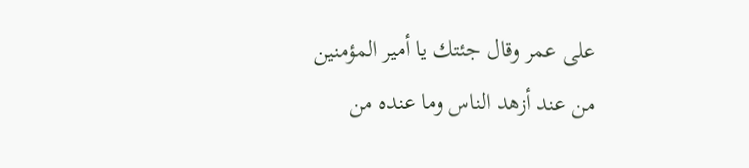على عمر وقال جئتك يا أمير المؤمنين من عند أزهد الناس وما عنده من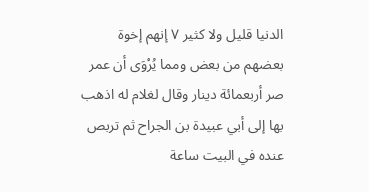الدنيا قليل ولا كثير ۷ إنهم إخوة بعضهم من بعض ومما يُرْوَى أن عمر صر أربعمائة دينار وقال لغلام له اذهب بها إلى أبي عبيدة بن الجراح ثم تربص عنده في البيت ساعة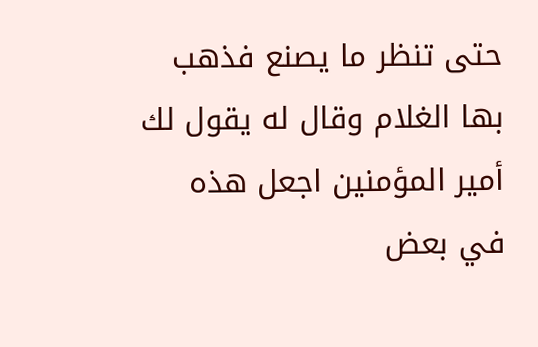حتى تنظر ما يصنع فذهب بها الغلام وقال له يقول لك أمير المؤمنين اجعل هذه في بعض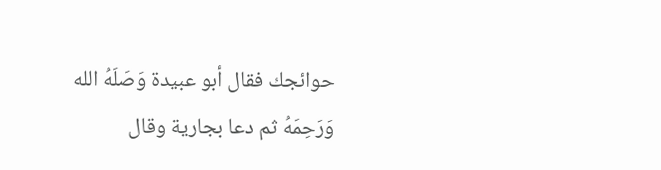حوائجك فقال أبو عبيدة وَصَلَهُ الله وَرَحِمَهُ ثم دعا بجارية وقال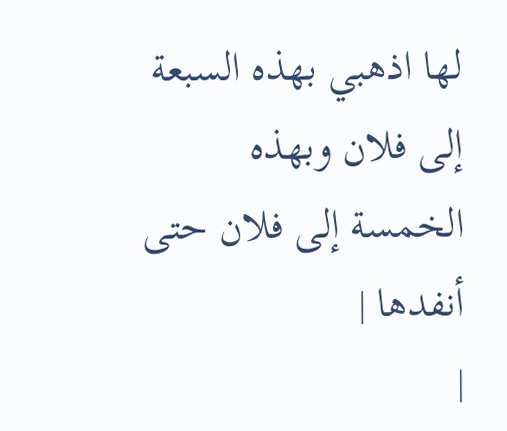لها اذهبي بهذه السبعة إلى فلان وبهذه الخمسة إلى فلان حتى أنفدها |
|